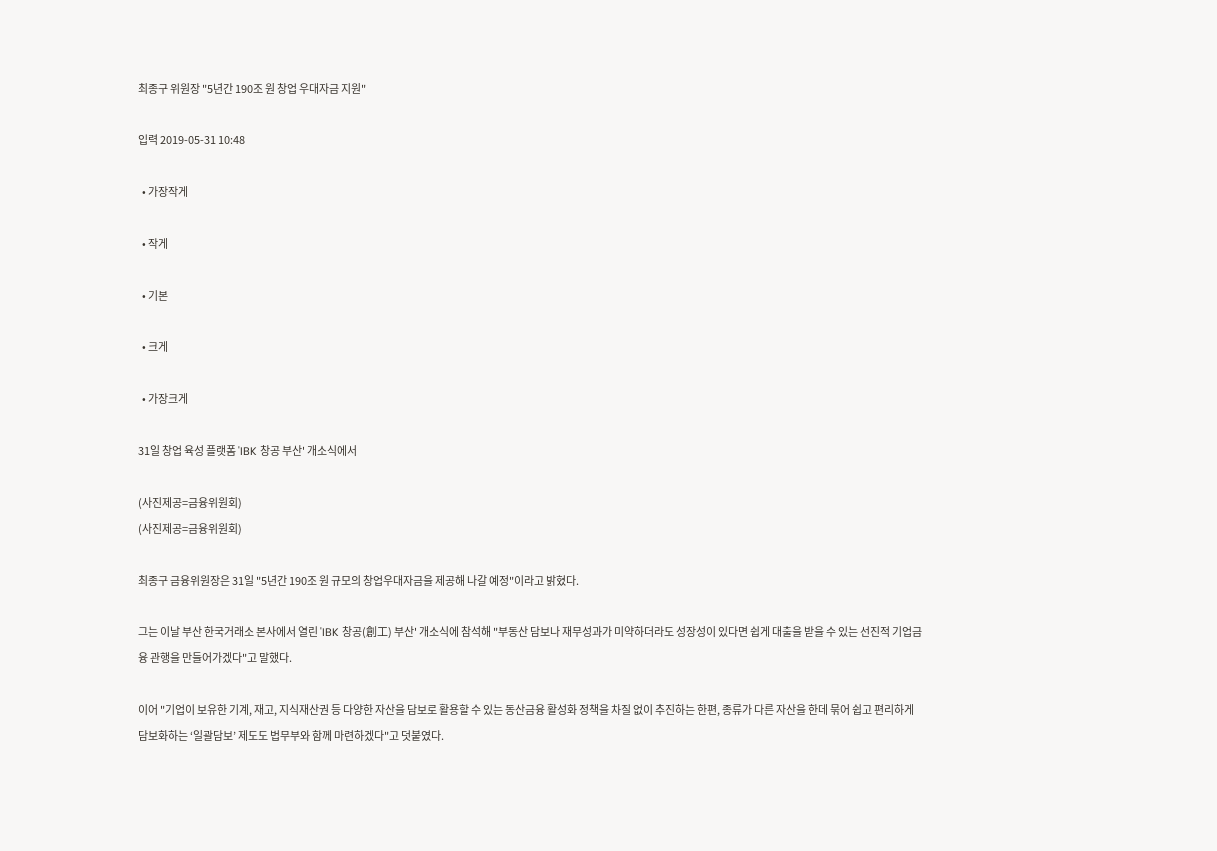최종구 위원장 "5년간 190조 원 창업 우대자금 지원"

입력 2019-05-31 10:48

  • 가장작게

  • 작게

  • 기본

  • 크게

  • 가장크게

31일 창업 육성 플랫폼 'IBK 창공 부산' 개소식에서

(사진제공=금융위원회)
(사진제공=금융위원회)

최종구 금융위원장은 31일 "5년간 190조 원 규모의 창업우대자금을 제공해 나갈 예정"이라고 밝혔다.

그는 이날 부산 한국거래소 본사에서 열린 'IBK 창공(創工) 부산' 개소식에 참석해 "부동산 담보나 재무성과가 미약하더라도 성장성이 있다면 쉽게 대출을 받을 수 있는 선진적 기업금융 관행을 만들어가겠다"고 말했다.

이어 "기업이 보유한 기계, 재고, 지식재산권 등 다양한 자산을 담보로 활용할 수 있는 동산금융 활성화 정책을 차질 없이 추진하는 한편, 종류가 다른 자산을 한데 묶어 쉽고 편리하게 담보화하는 ‘일괄담보’ 제도도 법무부와 함께 마련하겠다"고 덧붙였다.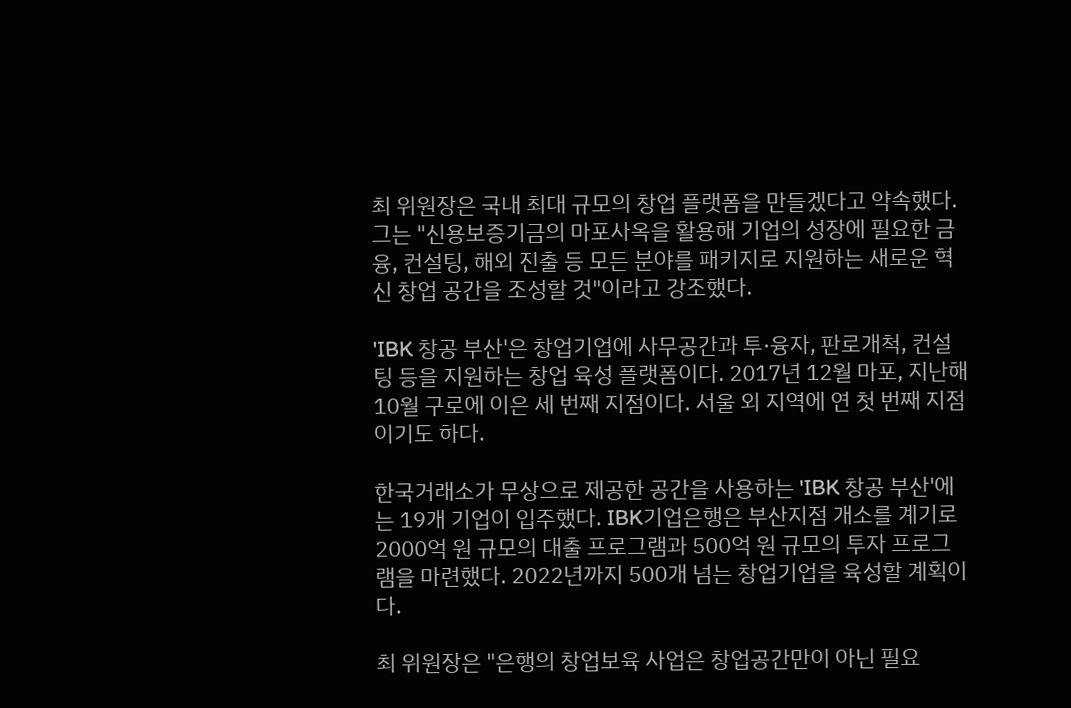최 위원장은 국내 최대 규모의 창업 플랫폼을 만들겠다고 약속했다. 그는 "신용보증기금의 마포사옥을 활용해 기업의 성장에 필요한 금융, 컨설팅, 해외 진출 등 모든 분야를 패키지로 지원하는 새로운 혁신 창업 공간을 조성할 것"이라고 강조했다.

'IBK 창공 부산'은 창업기업에 사무공간과 투·융자, 판로개척, 컨설팅 등을 지원하는 창업 육성 플랫폼이다. 2017년 12월 마포, 지난해 10월 구로에 이은 세 번째 지점이다. 서울 외 지역에 연 첫 번째 지점이기도 하다.

한국거래소가 무상으로 제공한 공간을 사용하는 'IBK 창공 부산'에는 19개 기업이 입주했다. IBK기업은행은 부산지점 개소를 계기로 2000억 원 규모의 대출 프로그램과 500억 원 규모의 투자 프로그램을 마련했다. 2022년까지 500개 넘는 창업기업을 육성할 계획이다.

최 위원장은 "은행의 창업보육 사업은 창업공간만이 아닌 필요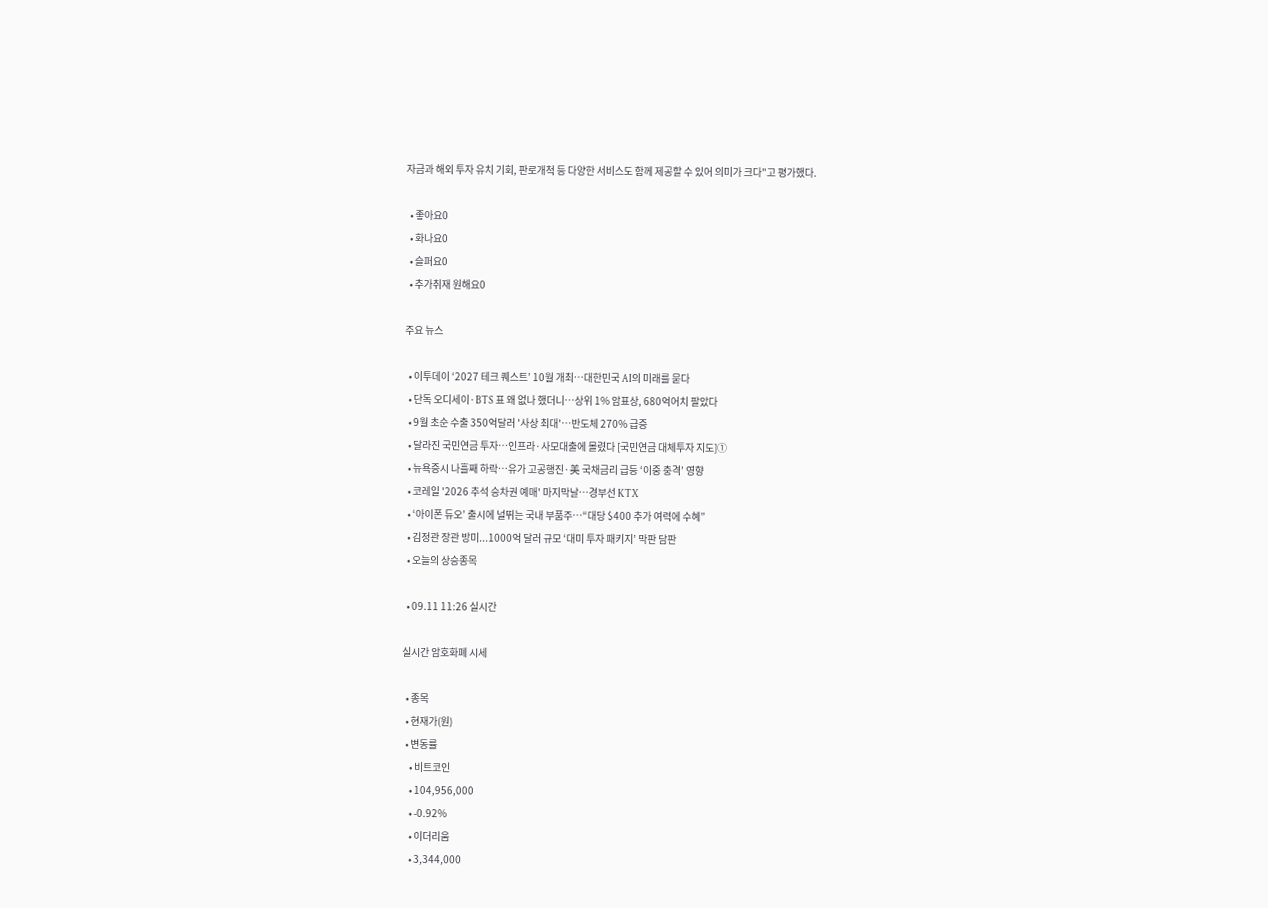자금과 해외 투자 유치 기회, 판로개척 등 다양한 서비스도 함께 제공할 수 있어 의미가 크다"고 평가했다.

  • 좋아요0
  • 화나요0
  • 슬퍼요0
  • 추가취재 원해요0

주요 뉴스

  • 이투데이 ‘2027 테크 퀘스트’ 10월 개최⋯대한민국 AI의 미래를 묻다
  • 단독 오디세이·BTS 표 왜 없나 했더니…상위 1% 암표상, 680억어치 팔았다
  • 9월 초순 수출 350억달러 '사상 최대'⋯반도체 270% 급증
  • 달라진 국민연금 투자…인프라·사모대출에 몰렸다 [국민연금 대체투자 지도]①
  • 뉴욕증시 나흘째 하락…유가 고공행진·美 국채금리 급등 ‘이중 충격’ 영향
  • 코레일 '2026 추석 승차권 예매' 마지막날…경부선 KTX
  • ‘아이폰 듀오’ 출시에 널뛰는 국내 부품주⋯“대당 $400 추가 여력에 수혜”
  • 김정관 장관 방미...1000억 달러 규모 ‘대미 투자 패키지’ 막판 담판
  • 오늘의 상승종목

  • 09.11 11:26 실시간

실시간 암호화폐 시세

  • 종목
  • 현재가(원)
  • 변동률
    • 비트코인
    • 104,956,000
    • -0.92%
    • 이더리움
    • 3,344,000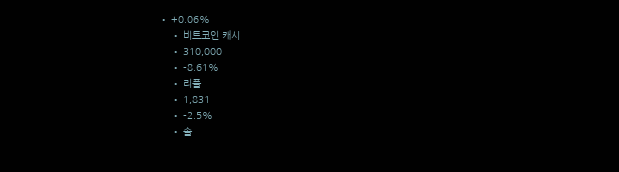• +0.06%
    • 비트코인 캐시
    • 310,000
    • -8.61%
    • 리플
    • 1,831
    • -2.5%
    • 솔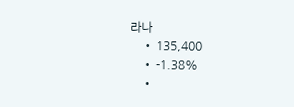라나
    • 135,400
    • -1.38%
    •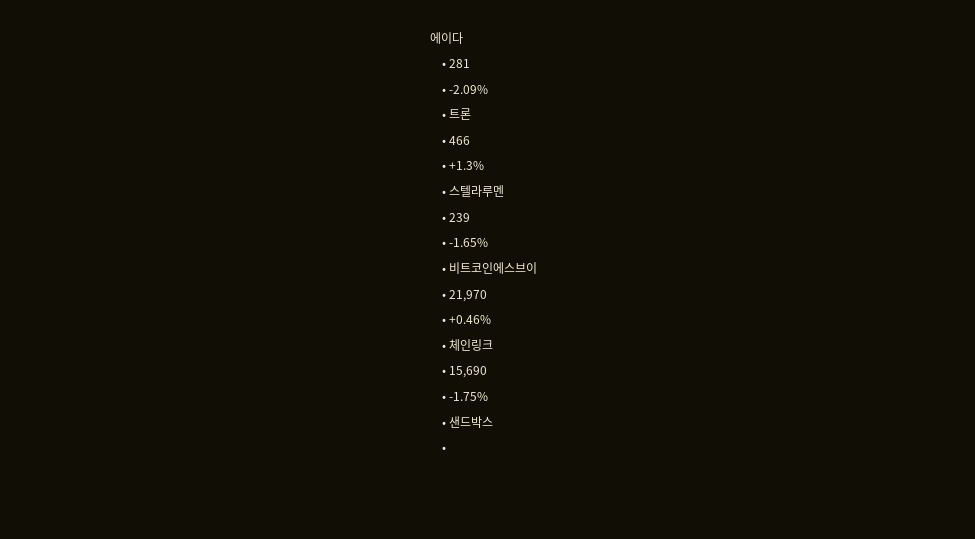에이다
    • 281
    • -2.09%
    • 트론
    • 466
    • +1.3%
    • 스텔라루멘
    • 239
    • -1.65%
    • 비트코인에스브이
    • 21,970
    • +0.46%
    • 체인링크
    • 15,690
    • -1.75%
    • 샌드박스
    •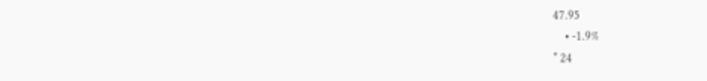47.95
    • -1.9%
* 24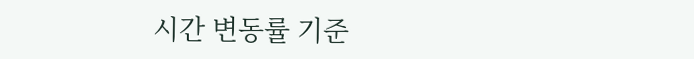시간 변동률 기준